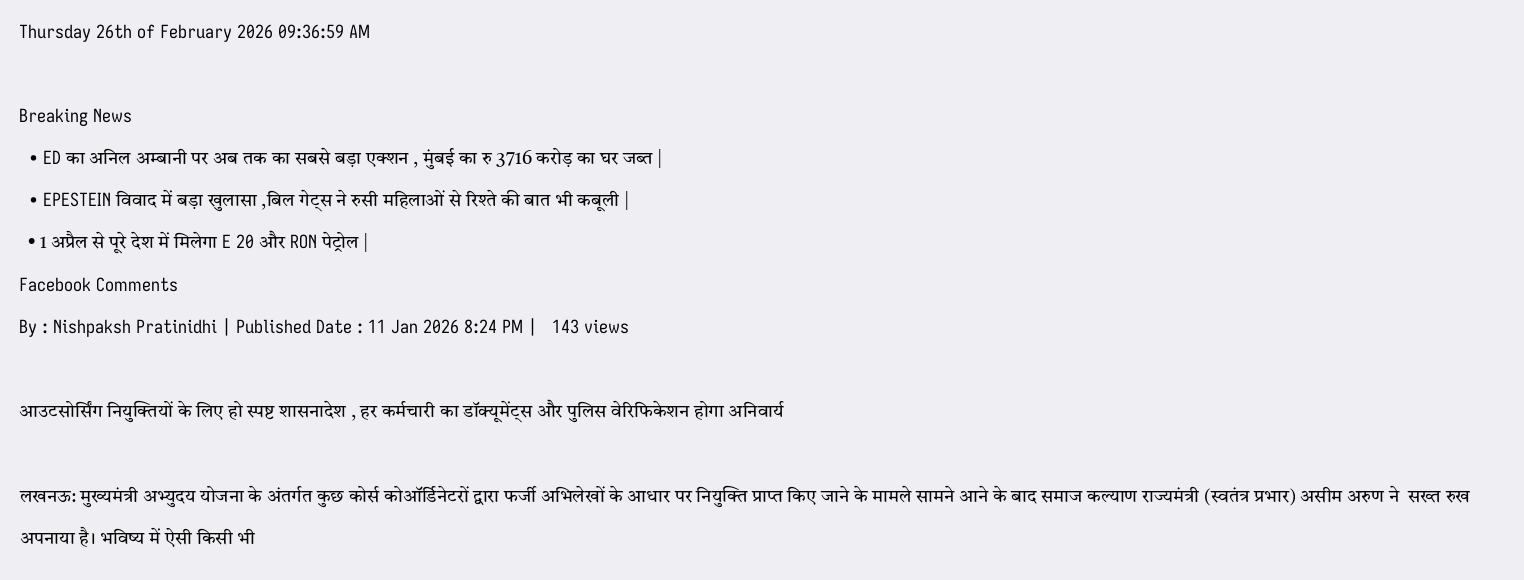Thursday 26th of February 2026 09:36:59 AM

Breaking News
  • ED का अनिल अम्बानी पर अब तक का सबसे बड़ा एक्शन , मुंबई का रु 3716 करोड़ का घर जब्त |
  • EPESTEIN विवाद में बड़ा खुलासा ,बिल गेट्स ने रुसी महिलाओं से रिश्ते की बात भी कबूली |
  • 1 अप्रैल से पूरे देश में मिलेगा E 20 और RON पेट्रोल |
Facebook Comments
By : Nishpaksh Pratinidhi | Published Date : 11 Jan 2026 8:24 PM |   143 views

आउटसोर्सिंग नियुक्तियों के लिए हो स्पष्ट शासनादेश , हर कर्मचारी का डॉक्यूमेंट्स और पुलिस वेरिफिकेशन होगा अनिवार्य

लखनऊ: मुख्यमंत्री अभ्युदय योजना के अंतर्गत कुछ कोर्स कोऑर्डिनेटरों द्वारा फर्जी अभिलेखों के आधार पर नियुक्ति प्राप्त किए जाने के मामले सामने आने के बाद समाज कल्याण राज्यमंत्री (स्वतंत्र प्रभार) असीम अरुण ने  सख्त रुख अपनाया है। भविष्य में ऐसी किसी भी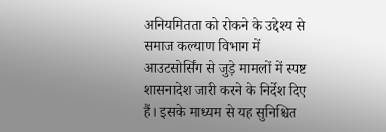अनियमितता को रोकने के उद्देश्य से समाज कल्याण विभाग में आउटसोर्सिंग से जुड़े मामलों में स्पष्ट शासनादेश जारी करने के निर्देश दिए हैं। इसके माध्यम से यह सुनिश्चित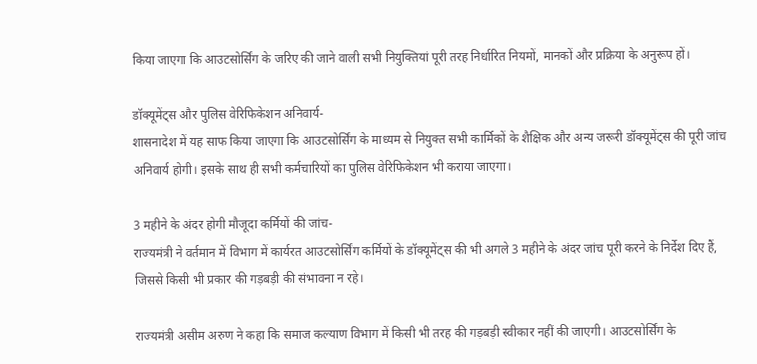किया जाएगा कि आउटसोर्सिंग के जरिए की जाने वाली सभी नियुक्तियां पूरी तरह निर्धारित नियमों, मानकों और प्रक्रिया के अनुरूप हों।

डॉक्यूमेंट्स और पुलिस वेरिफिकेशन अनिवार्य-
शासनादेश में यह साफ किया जाएगा कि आउटसोर्सिंग के माध्यम से नियुक्त सभी कार्मिकों के शैक्षिक और अन्य जरूरी डॉक्यूमेंट्स की पूरी जांच अनिवार्य होगी। इसके साथ ही सभी कर्मचारियों का पुलिस वेरिफिकेशन भी कराया जाएगा।

3 महीने के अंदर होगी मौजूदा कर्मियों की जांच-
राज्यमंत्री ने वर्तमान में विभाग में कार्यरत आउटसोर्सिंग कर्मियों के डॉक्यूमेंट्स की भी अगले 3 महीने के अंदर जांच पूरी करने के निर्देश दिए हैं, जिससे किसी भी प्रकार की गड़बड़ी की संभावना न रहे।

राज्यमंत्री असीम अरुण ने कहा कि समाज कल्याण विभाग में किसी भी तरह की गड़बड़ी स्वीकार नहीं की जाएगी। आउटसोर्सिंग के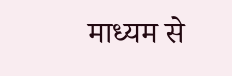माध्यम से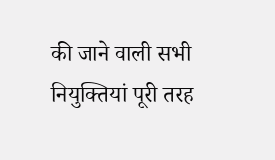की जाने वाली सभी नियुक्तियां पूरी तरह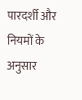पारदर्शी और नियमों के अनुसार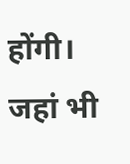होंगी। जहां भी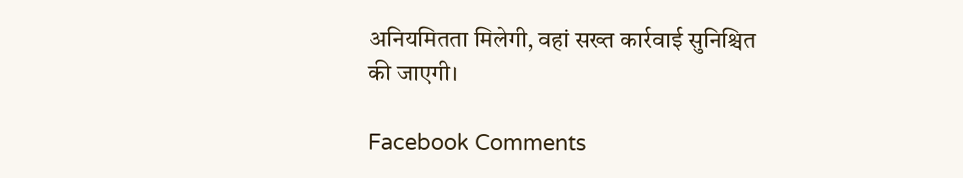अनियमितता मिलेगी, वहां सख्त कार्रवाई सुनिश्चित की जाएगी।

Facebook Comments